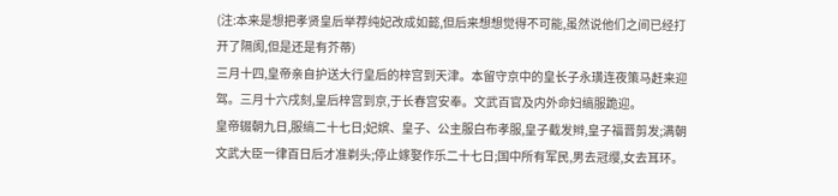(注:本来是想把孝贤皇后举荐纯妃改成如懿,但后来想想觉得不可能,虽然说他们之间已经打开了隔阂,但是还是有芥蒂)
三月十四,皇帝亲自护送大行皇后的梓宫到天津。本留守京中的皇长子永璜连夜策马赶来迎驾。三月十六戌刻,皇后梓宫到京,于长春宫安奉。文武百官及内外命妇缟服跪迎。
皇帝辍朝九日,服缟二十七日;妃嫔、皇子、公主服白布孝服,皇子截发辫,皇子福晋剪发;满朝文武大臣一律百日后才准剃头;停止嫁娶作乐二十七日;国中所有军民,男去冠缨,女去耳环。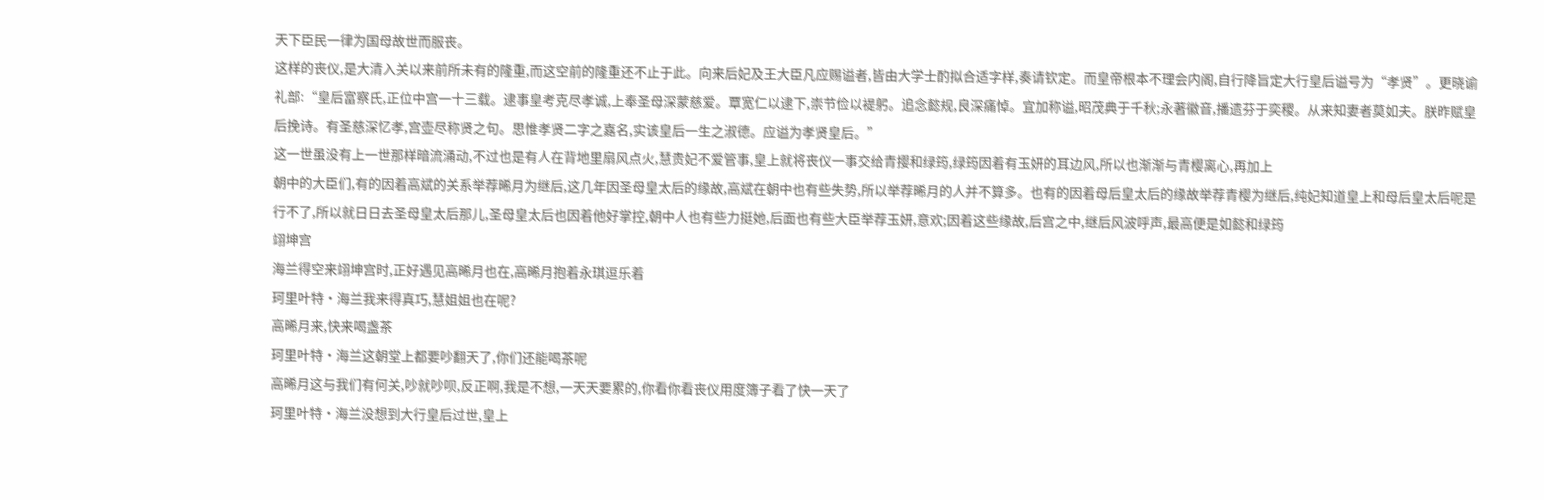天下臣民一律为国母故世而服丧。
这样的丧仪,是大清入关以来前所未有的隆重,而这空前的隆重还不止于此。向来后妃及王大臣凡应赐谥者,皆由大学士酌拟合适字样,奏请钦定。而皇帝根本不理会内阁,自行降旨定大行皇后谥号为“孝贤”。更晓谕礼部:“皇后富察氏,正位中宫一十三载。逮事皇考克尽孝诚,上奉圣母深蒙慈爱。覃宽仁以逮下,崇节俭以褆躬。追念懿规,良深痛悼。宜加称谥,昭茂典于千秋;永著徽音,播遗芬于奕稷。从来知妻者莫如夫。朕昨赋皇后挽诗。有圣慈深忆孝,宫壶尽称贤之句。思惟孝贤二字之嘉名,实该皇后一生之淑德。应谥为孝贤皇后。”
这一世虽没有上一世那样暗流涌动,不过也是有人在背地里扇风点火,慧贵妃不爱管事,皇上就将丧仪一事交给青撄和绿筠,绿筠因着有玉妍的耳边风,所以也渐渐与青樱离心,再加上
朝中的大臣们,有的因着高斌的关系举荐晞月为继后,这几年因圣母皇太后的缘故,高斌在朝中也有些失势,所以举荐晞月的人并不算多。也有的因着母后皇太后的缘故举荐青樱为继后,纯妃知道皇上和母后皇太后呢是行不了,所以就日日去圣母皇太后那儿,圣母皇太后也因着他好掌控,朝中人也有些力挺她,后面也有些大臣举荐玉妍,意欢;因着这些缘故,后宫之中,继后风波呼声,最高便是如懿和绿筠
翊坤宫
海兰得空来翊坤宫时,正好遇见高晞月也在,高晞月抱着永琪逗乐着
珂里叶特·海兰我来得真巧,慧姐姐也在呢?
高晞月来,快来喝盏茶
珂里叶特·海兰这朝堂上都要吵翻天了,你们还能喝茶呢
高晞月这与我们有何关,吵就吵呗,反正啊,我是不想,一天天要累的,你看你看丧仪用度簿子看了快一天了
珂里叶特·海兰没想到大行皇后过世,皇上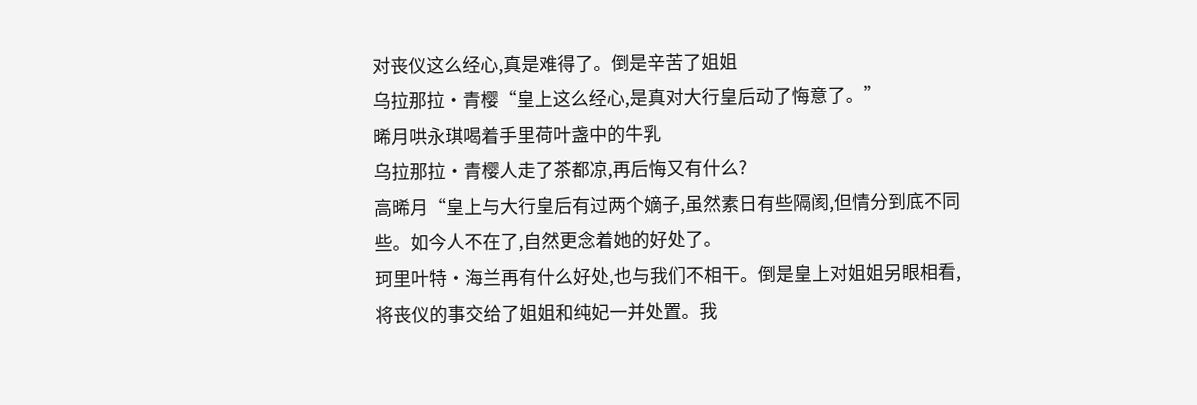对丧仪这么经心,真是难得了。倒是辛苦了姐姐
乌拉那拉·青樱“皇上这么经心,是真对大行皇后动了悔意了。”
晞月哄永琪喝着手里荷叶盏中的牛乳
乌拉那拉·青樱人走了茶都凉,再后悔又有什么?
高晞月“皇上与大行皇后有过两个嫡子,虽然素日有些隔阂,但情分到底不同些。如今人不在了,自然更念着她的好处了。
珂里叶特·海兰再有什么好处,也与我们不相干。倒是皇上对姐姐另眼相看,将丧仪的事交给了姐姐和纯妃一并处置。我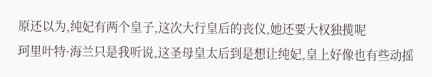原还以为,纯妃有两个皇子,这次大行皇后的丧仪,她还要大权独揽呢
珂里叶特·海兰只是我听说,这圣母皇太后到是想让纯妃,皇上好像也有些动摇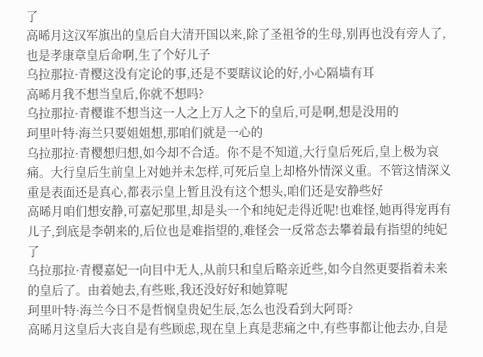了
高晞月这汉军旗出的皇后自大清开国以来,除了圣祖爷的生母,别再也没有旁人了,也是孝康章皇后命啊,生了个好儿子
乌拉那拉·青樱这没有定论的事,还是不要瞎议论的好,小心隔墙有耳
高晞月我不想当皇后,你就不想吗?
乌拉那拉·青樱谁不想当这一人之上万人之下的皇后,可是啊,想是没用的
珂里叶特·海兰只要姐姐想,那咱们就是一心的
乌拉那拉·青樱想归想,如今却不合适。你不是不知道,大行皇后死后,皇上极为哀痛。大行皇后生前皇上对她并未怎样,可死后皇上却格外情深义重。不管这情深义重是表面还是真心,都表示皇上暂且没有这个想头,咱们还是安静些好
高晞月咱们想安静,可嘉妃那里,却是头一个和纯妃走得近呢!也难怪,她再得宠再有儿子,到底是李朝来的,后位也是难指望的,难怪会一反常态去攀着最有指望的纯妃了
乌拉那拉·青樱嘉妃一向目中无人,从前只和皇后略亲近些,如今自然更要指着未来的皇后了。由着她去,有些账,我还没好好和她算呢
珂里叶特·海兰今日不是哲悯皇贵妃生辰,怎么也没看到大阿哥?
高晞月这皇后大丧自是有些顾虑,现在皇上真是悲痛之中,有些事都让他去办,自是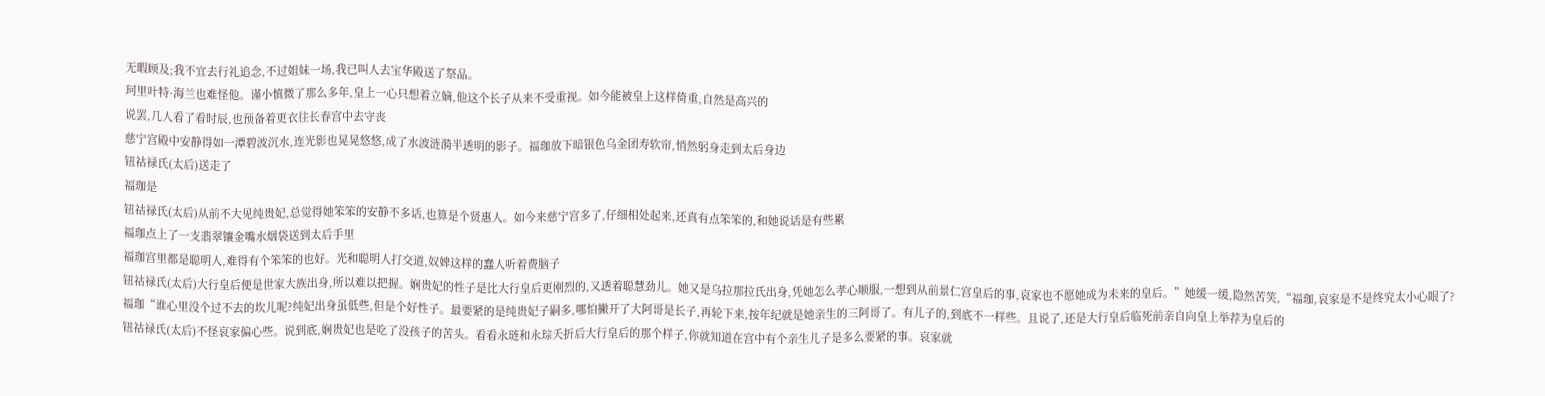无暇顾及;我不宜去行礼追念,不过姐妹一场,我已叫人去宝华殿送了祭品。
珂里叶特·海兰也难怪他。谨小慎微了那么多年,皇上一心只想着立嫡,他这个长子从来不受重视。如今能被皇上这样倚重,自然是高兴的
说罢,几人看了看时辰,也预备着更衣往长春宫中去守丧
慈宁宫殿中安静得如一潭碧波沉水,连光影也晃晃悠悠,成了水波涟漪半透明的影子。福珈放下暗银色乌金团寿软帘,悄然躬身走到太后身边
钮祜禄氏(太后)送走了
福珈是
钮祜禄氏(太后)从前不大见纯贵妃,总觉得她笨笨的安静不多话,也算是个贤惠人。如今来慈宁宫多了,仔细相处起来,还真有点笨笨的,和她说话是有些累
福珈点上了一支翡翠镶金嘴水烟袋送到太后手里
福珈宫里都是聪明人,难得有个笨笨的也好。光和聪明人打交道,奴婢这样的蠢人听着费脑子
钮祜禄氏(太后)大行皇后便是世家大族出身,所以难以把握。娴贵妃的性子是比大行皇后更刚烈的,又透着聪慧劲儿。她又是乌拉那拉氏出身,凭她怎么孝心顺服,一想到从前景仁宫皇后的事,哀家也不愿她成为未来的皇后。”她缓一缓,隐然苦笑,“福珈,哀家是不是终究太小心眼了?
福珈“谁心里没个过不去的坎儿呢?纯妃出身虽低些,但是个好性子。最要紧的是纯贵妃子嗣多,哪怕撇开了大阿哥是长子,再轮下来,按年纪就是她亲生的三阿哥了。有儿子的,到底不一样些。且说了,还是大行皇后临死前亲自向皇上举荐为皇后的
钮祜禄氏(太后)不怪哀家偏心些。说到底,娴贵妃也是吃了没孩子的苦头。看看永琏和永琮夭折后大行皇后的那个样子,你就知道在宫中有个亲生儿子是多么要紧的事。哀家就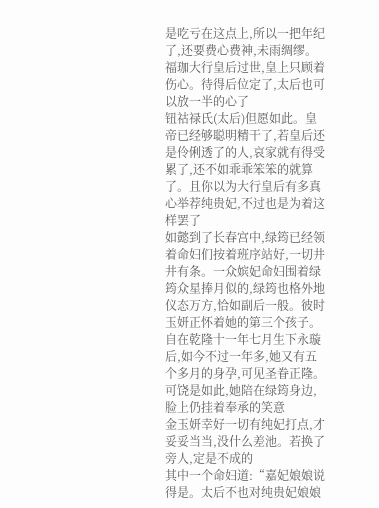是吃亏在这点上,所以一把年纪了,还要费心费神,未雨绸缪。
福珈大行皇后过世,皇上只顾着伤心。待得后位定了,太后也可以放一半的心了
钮祜禄氏(太后)但愿如此。皇帝已经够聪明精干了,若皇后还是伶俐透了的人,哀家就有得受累了,还不如乖乖笨笨的就算了。且你以为大行皇后有多真心举荐纯贵妃,不过也是为着这样罢了
如懿到了长春宫中,绿筠已经领着命妇们按着班序站好,一切井井有条。一众嫔妃命妇围着绿筠众星捧月似的,绿筠也格外地仪态万方,恰如副后一般。彼时玉妍正怀着她的第三个孩子。自在乾隆十一年七月生下永璇后,如今不过一年多,她又有五个多月的身孕,可见圣眷正隆。可饶是如此,她陪在绿筠身边,脸上仍挂着奉承的笑意
金玉妍幸好一切有纯妃打点,才妥妥当当,没什么差池。若换了旁人,定是不成的
其中一个命妇道:“嘉妃娘娘说得是。太后不也对纯贵妃娘娘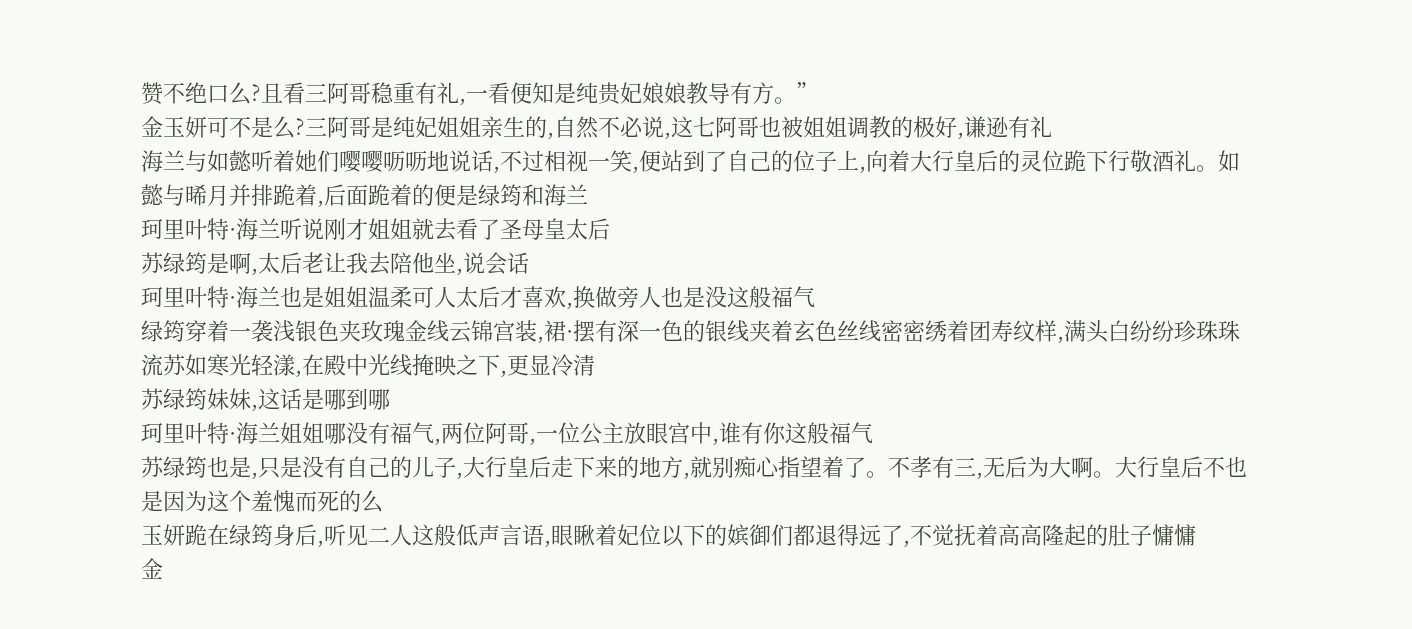赞不绝口么?且看三阿哥稳重有礼,一看便知是纯贵妃娘娘教导有方。”
金玉妍可不是么?三阿哥是纯妃姐姐亲生的,自然不必说,这七阿哥也被姐姐调教的极好,谦逊有礼
海兰与如懿听着她们嘤嘤呖呖地说话,不过相视一笑,便站到了自己的位子上,向着大行皇后的灵位跪下行敬酒礼。如懿与晞月并排跪着,后面跪着的便是绿筠和海兰
珂里叶特·海兰听说刚才姐姐就去看了圣母皇太后
苏绿筠是啊,太后老让我去陪他坐,说会话
珂里叶特·海兰也是姐姐温柔可人太后才喜欢,换做旁人也是没这般福气
绿筠穿着一袭浅银色夹玫瑰金线云锦宫装,裙·摆有深一色的银线夹着玄色丝线密密绣着团寿纹样,满头白纷纷珍珠珠流苏如寒光轻漾,在殿中光线掩映之下,更显冷清
苏绿筠妹妹,这话是哪到哪
珂里叶特·海兰姐姐哪没有福气,两位阿哥,一位公主放眼宫中,谁有你这般福气
苏绿筠也是,只是没有自己的儿子,大行皇后走下来的地方,就别痴心指望着了。不孝有三,无后为大啊。大行皇后不也是因为这个羞愧而死的么
玉妍跪在绿筠身后,听见二人这般低声言语,眼瞅着妃位以下的嫔御们都退得远了,不觉抚着高高隆起的肚子慵慵
金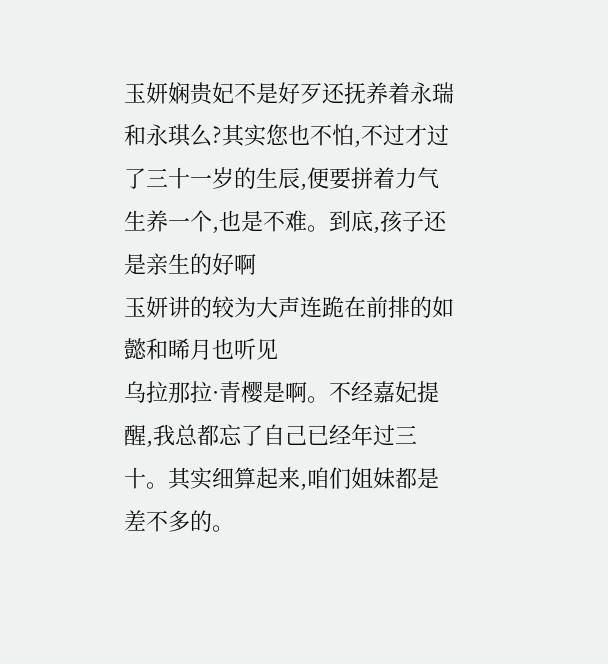玉妍娴贵妃不是好歹还抚养着永瑞和永琪么?其实您也不怕,不过才过了三十一岁的生辰,便要拼着力气生养一个,也是不难。到底,孩子还是亲生的好啊
玉妍讲的较为大声连跪在前排的如懿和晞月也听见
乌拉那拉·青樱是啊。不经嘉妃提醒,我总都忘了自己已经年过三十。其实细算起来,咱们姐妹都是差不多的。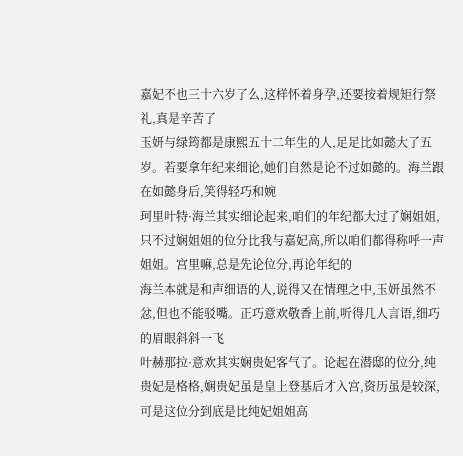嘉妃不也三十六岁了么,这样怀着身孕,还要按着规矩行祭礼,真是辛苦了
玉妍与绿筠都是康熙五十二年生的人,足足比如懿大了五岁。若要拿年纪来细论,她们自然是论不过如懿的。海兰跟在如懿身后,笑得轻巧和婉
珂里叶特·海兰其实细论起来,咱们的年纪都大过了娴姐姐,只不过娴姐姐的位分比我与嘉妃高,所以咱们都得称呼一声姐姐。宫里嘛,总是先论位分,再论年纪的
海兰本就是和声细语的人,说得又在情理之中,玉妍虽然不忿,但也不能驳嘴。正巧意欢敬香上前,听得几人言语,细巧的眉眼斜斜一飞
叶赫那拉·意欢其实娴贵妃客气了。论起在潜邸的位分,纯贵妃是格格,娴贵妃虽是皇上登基后才入宫,资历虽是较深,可是这位分到底是比纯妃姐姐高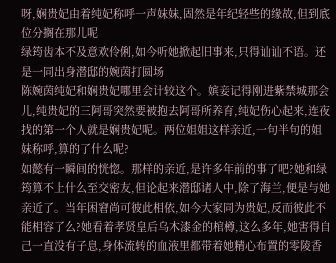呀,娴贵妃由着纯妃称呼一声妹妹,固然是年纪轻些的缘故,但到底位分搁在那儿呢
绿筠齿本不及意欢伶俐,如今听她掀起旧事来,只得讪讪不语。还是一同出身潜邸的婉茵打圆场
陈婉茵纯妃和娴贵妃哪里会计较这个。嫔妾记得刚进紫禁城那会儿,纯贵妃的三阿哥突然要被抱去阿哥所养育,纯妃伤心起来,连夜找的第一个人就是娴贵妃呢。两位姐姐这样亲近,一句半句的姐妹称呼,算的了什么呢?
如懿有一瞬间的恍惚。那样的亲近,是许多年前的事了吧?她和绿筠算不上什么至交密友,但论起来潜邸诸人中,除了海兰,便是与她亲近了。当年困窘尚可彼此相依,如今大家同为贵妃,反而彼此不能相容了么?她看着孝贤皇后乌木漆金的棺樽,这么多年,她害得自己一直没有子息,身体流转的血液里都带着她精心布置的零陵香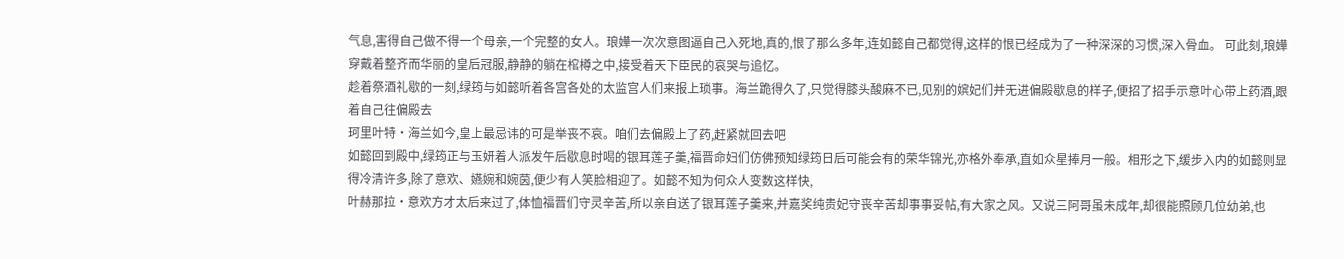气息,害得自己做不得一个母亲,一个完整的女人。琅嬅一次次意图逼自己入死地,真的,恨了那么多年,连如懿自己都觉得,这样的恨已经成为了一种深深的习惯,深入骨血。 可此刻,琅嬅穿戴着整齐而华丽的皇后冠服,静静的躺在棺樽之中,接受着天下臣民的哀哭与追忆。
趁着祭酒礼歇的一刻,绿筠与如懿听着各宫各处的太监宫人们来报上琐事。海兰跪得久了,只觉得膝头酸麻不已,见别的嫔妃们并无进偏殿歇息的样子,便招了招手示意叶心带上药酒,跟着自己往偏殿去
珂里叶特·海兰如今,皇上最忌讳的可是举丧不哀。咱们去偏殿上了药,赶紧就回去吧
如懿回到殿中,绿筠正与玉妍着人派发午后歇息时喝的银耳莲子羹,福晋命妇们仿佛预知绿筠日后可能会有的荣华锦光,亦格外奉承,直如众星捧月一般。相形之下,缓步入内的如懿则显得冷清许多,除了意欢、嬿婉和婉茵,便少有人笑脸相迎了。如懿不知为何众人变数这样快,
叶赫那拉·意欢方才太后来过了,体恤福晋们守灵辛苦,所以亲自送了银耳莲子羹来,并嘉奖纯贵妃守丧辛苦却事事妥帖,有大家之风。又说三阿哥虽未成年,却很能照顾几位幼弟,也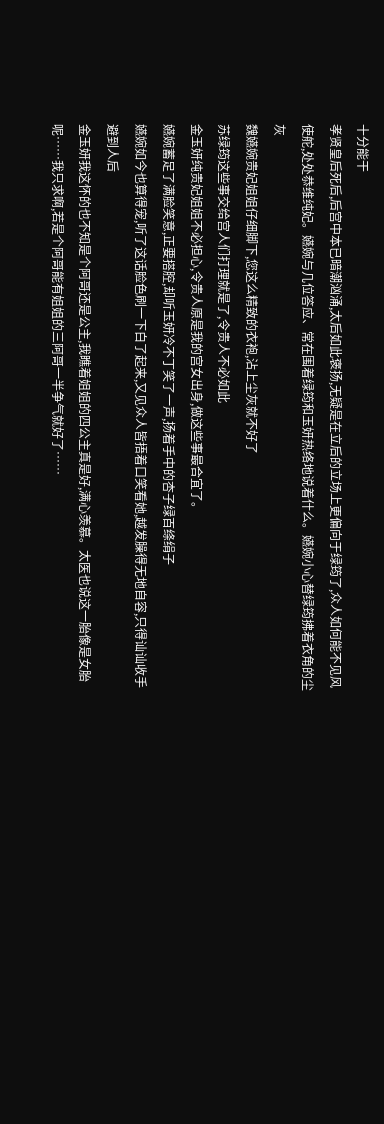十分能干
孝贤皇后死后,后宫中本已暗潮汹涌,太后如此褒扬,无疑是在立后的立场上更偏向于绿筠了,众人如何能不见风使舵,处处恭维纯妃。嬿婉与几位答应、常在围着绿筠和玉妍热络地说着什么。嬿婉小心替绿筠拂着衣角的尘灰
魏嬿婉贵妃姐姐仔细脚下,您这么精致的衣袍,沾上尘灰就不好了
苏绿筠这些事交给宫人们打理就是了,令贵人不必如此
金玉妍纯贵妃姐姐不必担心,令贵人原是我的宫女出身,做这些事最合宜了。
嬿婉蓄足了满脸笑意,正要搭腔,却听玉妍冷不丁笑了一声,扬着手中的杏子绿百绦绢子
嬿婉如今也算得宠,听了这话脸色刷一下白了起来,又见众人皆捂着口笑看她,越发臊得无地自容,只得讪讪收手避到人后
金玉妍我这怀的也不知是个阿哥还是公主,我瞧着姐姐的四公主真是好,满心羡慕。太医也说这一胎像是女胎呢……我只求啊,若是个阿哥能有姐姐的三阿哥一半争气就好了……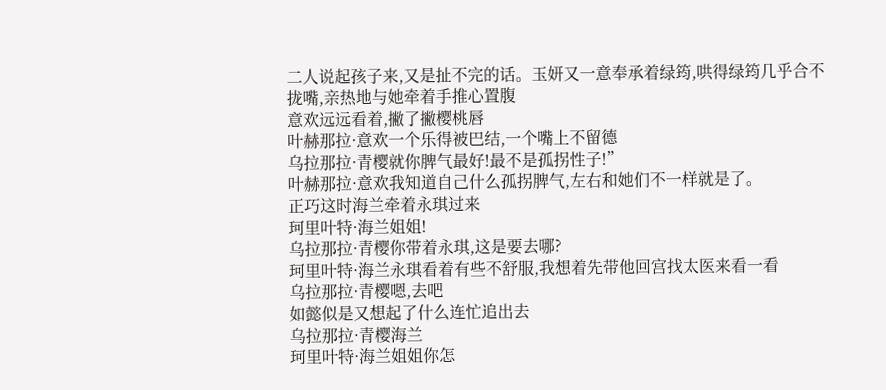二人说起孩子来,又是扯不完的话。玉妍又一意奉承着绿筠,哄得绿筠几乎合不拢嘴,亲热地与她牵着手推心置腹
意欢远远看着,撇了撇樱桃唇
叶赫那拉·意欢一个乐得被巴结,一个嘴上不留德
乌拉那拉·青樱就你脾气最好!最不是孤拐性子!”
叶赫那拉·意欢我知道自己什么孤拐脾气,左右和她们不一样就是了。
正巧这时海兰牵着永琪过来
珂里叶特·海兰姐姐!
乌拉那拉·青樱你带着永琪,这是要去哪?
珂里叶特·海兰永琪看着有些不舒服,我想着先带他回宫找太医来看一看
乌拉那拉·青樱嗯,去吧
如懿似是又想起了什么连忙追出去
乌拉那拉·青樱海兰
珂里叶特·海兰姐姐你怎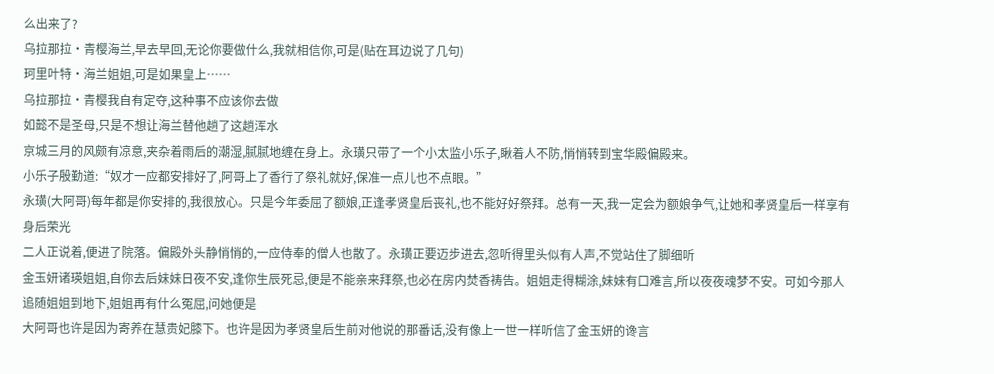么出来了?
乌拉那拉·青樱海兰,早去早回,无论你要做什么,我就相信你,可是(贴在耳边说了几句)
珂里叶特·海兰姐姐,可是如果皇上……
乌拉那拉·青樱我自有定夺,这种事不应该你去做
如懿不是圣母,只是不想让海兰替他趟了这趟浑水
京城三月的风颇有凉意,夹杂着雨后的潮湿,腻腻地缠在身上。永璜只带了一个小太监小乐子,瞅着人不防,悄悄转到宝华殿偏殿来。
小乐子殷勤道:“奴才一应都安排好了,阿哥上了香行了祭礼就好,保准一点儿也不点眼。”
永璜(大阿哥)每年都是你安排的,我很放心。只是今年委屈了额娘,正逢孝贤皇后丧礼,也不能好好祭拜。总有一天,我一定会为额娘争气,让她和孝贤皇后一样享有身后荣光
二人正说着,便进了院落。偏殿外头静悄悄的,一应侍奉的僧人也散了。永璜正要迈步进去,忽听得里头似有人声,不觉站住了脚细听
金玉妍诸瑛姐姐,自你去后妹妹日夜不安,逢你生辰死忌,便是不能亲来拜祭,也必在房内焚香祷告。姐姐走得糊涂,妹妹有口难言,所以夜夜魂梦不安。可如今那人追随姐姐到地下,姐姐再有什么冤屈,问她便是
大阿哥也许是因为寄养在慧贵妃膝下。也许是因为孝贤皇后生前对他说的那番话,没有像上一世一样听信了金玉妍的谗言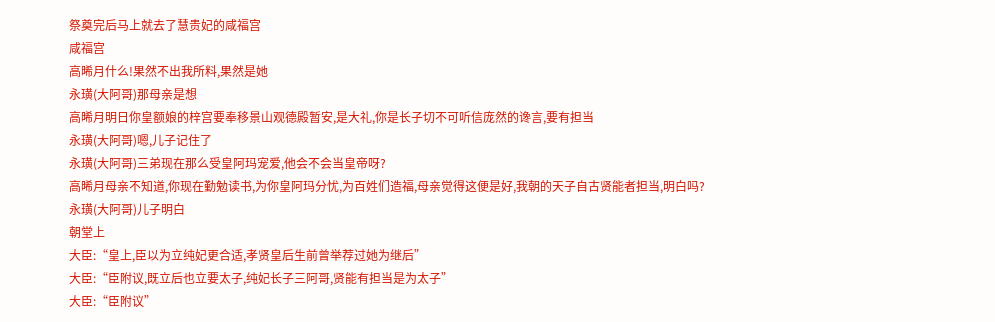祭奠完后马上就去了慧贵妃的咸福宫
咸福宫
高晞月什么!果然不出我所料,果然是她
永璜(大阿哥)那母亲是想
高晞月明日你皇额娘的梓宫要奉移景山观德殿暂安,是大礼,你是长子切不可听信庞然的谗言,要有担当
永璜(大阿哥)嗯,儿子记住了
永璜(大阿哥)三弟现在那么受皇阿玛宠爱,他会不会当皇帝呀?
高晞月母亲不知道,你现在勤勉读书,为你皇阿玛分忧,为百姓们造福,母亲觉得这便是好,我朝的天子自古贤能者担当,明白吗?
永璜(大阿哥)儿子明白
朝堂上
大臣:“皇上,臣以为立纯妃更合适,孝贤皇后生前曾举荐过她为继后”
大臣:“臣附议,既立后也立要太子,纯妃长子三阿哥,贤能有担当是为太子”
大臣:“臣附议”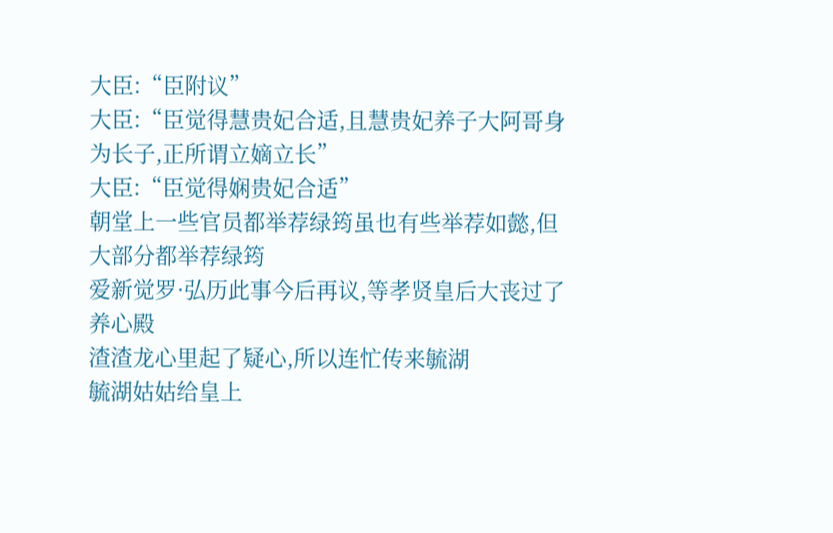大臣:“臣附议”
大臣:“臣觉得慧贵妃合适,且慧贵妃养子大阿哥身为长子,正所谓立嫡立长”
大臣:“臣觉得娴贵妃合适”
朝堂上一些官员都举荐绿筠虽也有些举荐如懿,但大部分都举荐绿筠
爱新觉罗·弘历此事今后再议,等孝贤皇后大丧过了
养心殿
渣渣龙心里起了疑心,所以连忙传来毓湖
毓湖姑姑给皇上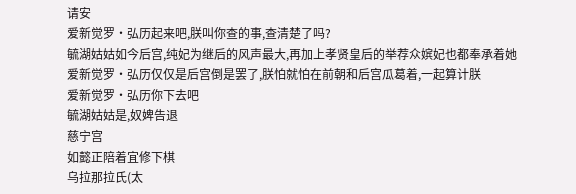请安
爱新觉罗·弘历起来吧,朕叫你查的事,查清楚了吗?
毓湖姑姑如今后宫,纯妃为继后的风声最大,再加上孝贤皇后的举荐众嫔妃也都奉承着她
爱新觉罗·弘历仅仅是后宫倒是罢了,朕怕就怕在前朝和后宫瓜葛着,一起算计朕
爱新觉罗·弘历你下去吧
毓湖姑姑是,奴婢告退
慈宁宫
如懿正陪着宜修下棋
乌拉那拉氏(太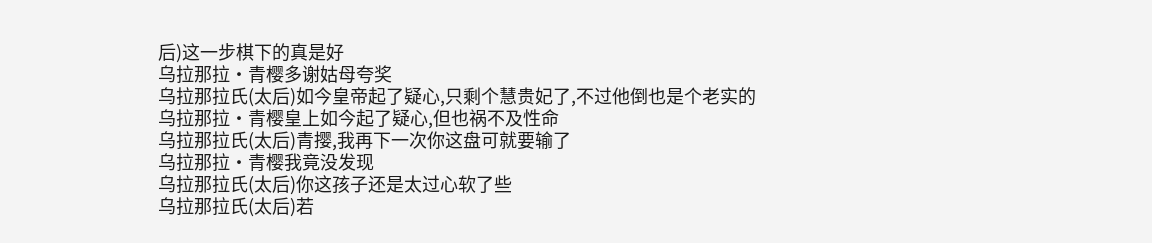后)这一步棋下的真是好
乌拉那拉·青樱多谢姑母夸奖
乌拉那拉氏(太后)如今皇帝起了疑心,只剩个慧贵妃了,不过他倒也是个老实的
乌拉那拉·青樱皇上如今起了疑心,但也祸不及性命
乌拉那拉氏(太后)青撄,我再下一次你这盘可就要输了
乌拉那拉·青樱我竟没发现
乌拉那拉氏(太后)你这孩子还是太过心软了些
乌拉那拉氏(太后)若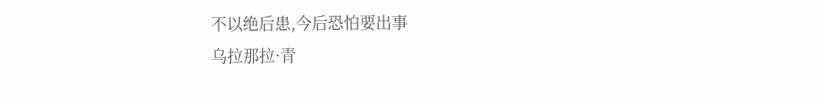不以绝后患,今后恐怕要出事
乌拉那拉·青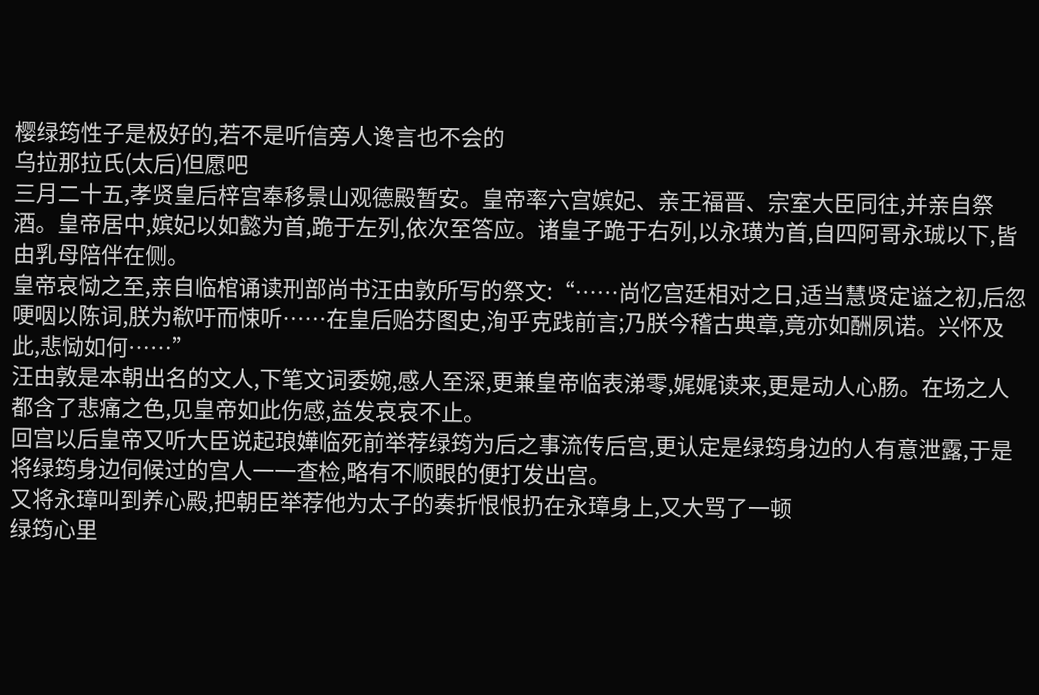樱绿筠性子是极好的,若不是听信旁人谗言也不会的
乌拉那拉氏(太后)但愿吧
三月二十五,孝贤皇后梓宫奉移景山观德殿暂安。皇帝率六宫嫔妃、亲王福晋、宗室大臣同往,并亲自祭酒。皇帝居中,嫔妃以如懿为首,跪于左列,依次至答应。诸皇子跪于右列,以永璜为首,自四阿哥永珹以下,皆由乳母陪伴在侧。
皇帝哀恸之至,亲自临棺诵读刑部尚书汪由敦所写的祭文:“……尚忆宫廷相对之日,适当慧贤定谥之初,后忽哽咽以陈词,朕为欷吁而悚听……在皇后贻芬图史,洵乎克践前言;乃朕今稽古典章,竟亦如酬夙诺。兴怀及此,悲恸如何……”
汪由敦是本朝出名的文人,下笔文词委婉,感人至深,更兼皇帝临表涕零,娓娓读来,更是动人心肠。在场之人都含了悲痛之色,见皇帝如此伤感,益发哀哀不止。
回宫以后皇帝又听大臣说起琅嬅临死前举荐绿筠为后之事流传后宫,更认定是绿筠身边的人有意泄露,于是将绿筠身边伺候过的宫人一一查检,略有不顺眼的便打发出宫。
又将永璋叫到养心殿,把朝臣举荐他为太子的奏折恨恨扔在永璋身上,又大骂了一顿
绿筠心里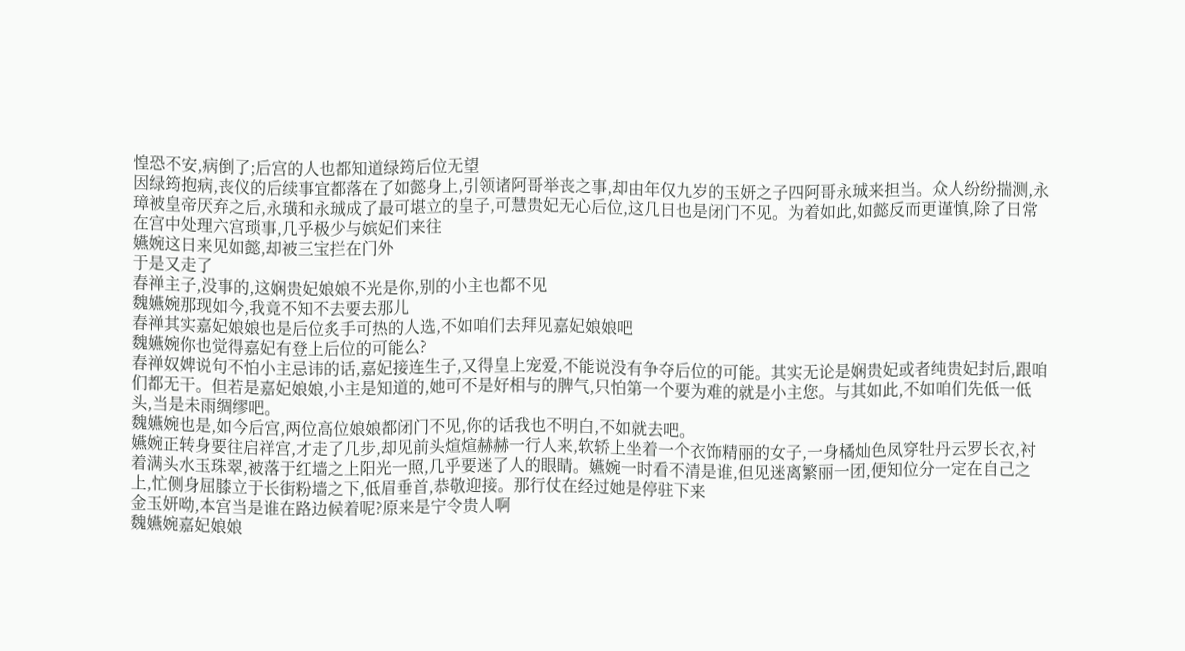惶恐不安,病倒了;后宫的人也都知道绿筠后位无望
因绿筠抱病,丧仪的后续事宜都落在了如懿身上,引领诸阿哥举丧之事,却由年仅九岁的玉妍之子四阿哥永珹来担当。众人纷纷揣测,永璋被皇帝厌弃之后,永璜和永珹成了最可堪立的皇子,可慧贵妃无心后位,这几日也是闭门不见。为着如此,如懿反而更谨慎,除了日常在宫中处理六宫琐事,几乎极少与嫔妃们来往
嬿婉这日来见如懿,却被三宝拦在门外
于是又走了
春禅主子,没事的,这娴贵妃娘娘不光是你,别的小主也都不见
魏嬿婉那现如今,我竟不知不去要去那儿
春禅其实嘉妃娘娘也是后位炙手可热的人选,不如咱们去拜见嘉妃娘娘吧
魏嬿婉你也觉得嘉妃有登上后位的可能么?
春禅奴婢说句不怕小主忌讳的话,嘉妃接连生子,又得皇上宠爱,不能说没有争夺后位的可能。其实无论是娴贵妃或者纯贵妃封后,跟咱们都无干。但若是嘉妃娘娘,小主是知道的,她可不是好相与的脾气,只怕第一个要为难的就是小主您。与其如此,不如咱们先低一低头,当是未雨绸缪吧。
魏嬿婉也是,如今后宫,两位高位娘娘都闭门不见,你的话我也不明白,不如就去吧。
嬿婉正转身要往启祥宫,才走了几步,却见前头煊煊赫赫一行人来,软轿上坐着一个衣饰精丽的女子,一身橘灿色凤穿牡丹云罗长衣,衬着满头水玉珠翠,被落于红墙之上阳光一照,几乎要迷了人的眼睛。嬿婉一时看不清是谁,但见迷离繁丽一团,便知位分一定在自己之上,忙侧身屈膝立于长街粉墙之下,低眉垂首,恭敬迎接。那行仗在经过她是停驻下来
金玉妍呦,本宫当是谁在路边候着呢?原来是宁令贵人啊
魏嬿婉嘉妃娘娘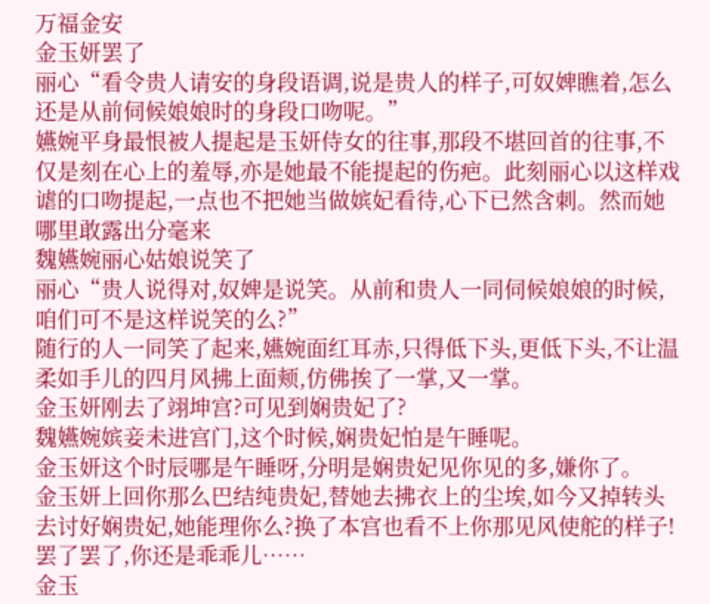万福金安
金玉妍罢了
丽心“看令贵人请安的身段语调,说是贵人的样子,可奴婢瞧着,怎么还是从前伺候娘娘时的身段口吻呢。”
嬿婉平身最恨被人提起是玉妍侍女的往事,那段不堪回首的往事,不仅是刻在心上的羞辱,亦是她最不能提起的伤疤。此刻丽心以这样戏谑的口吻提起,一点也不把她当做嫔妃看待,心下已然含刺。然而她哪里敢露出分毫来
魏嬿婉丽心姑娘说笑了
丽心“贵人说得对,奴婢是说笑。从前和贵人一同伺候娘娘的时候,咱们可不是这样说笑的么?”
随行的人一同笑了起来,嬿婉面红耳赤,只得低下头,更低下头,不让温柔如手儿的四月风拂上面颊,仿佛挨了一掌,又一掌。
金玉妍刚去了翊坤宫?可见到娴贵妃了?
魏嬿婉嫔妾未进宫门,这个时候,娴贵妃怕是午睡呢。
金玉妍这个时辰哪是午睡呀,分明是娴贵妃见你见的多,嫌你了。
金玉妍上回你那么巴结纯贵妃,替她去拂衣上的尘埃,如今又掉转头去讨好娴贵妃,她能理你么?换了本宫也看不上你那见风使舵的样子!罢了罢了,你还是乖乖儿……
金玉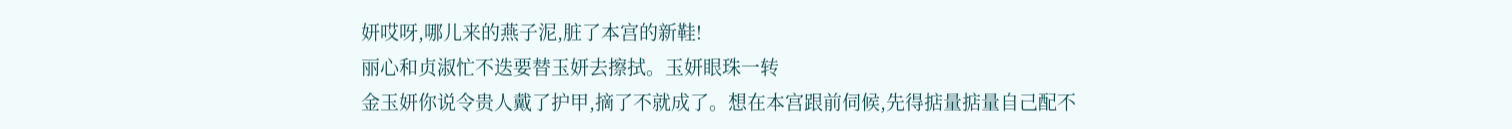妍哎呀,哪儿来的燕子泥,脏了本宫的新鞋!
丽心和贞淑忙不迭要替玉妍去擦拭。玉妍眼珠一转
金玉妍你说令贵人戴了护甲,摘了不就成了。想在本宫跟前伺候,先得掂量掂量自己配不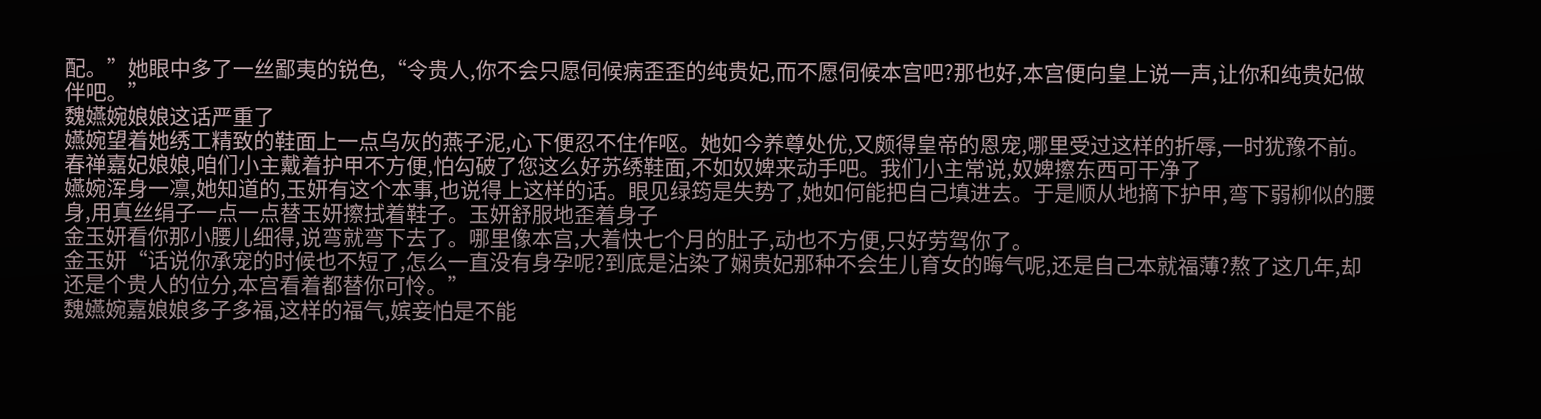配。”她眼中多了一丝鄙夷的锐色,“令贵人,你不会只愿伺候病歪歪的纯贵妃,而不愿伺候本宫吧?那也好,本宫便向皇上说一声,让你和纯贵妃做伴吧。”
魏嬿婉娘娘这话严重了
嬿婉望着她绣工精致的鞋面上一点乌灰的燕子泥,心下便忍不住作呕。她如今养尊处优,又颇得皇帝的恩宠,哪里受过这样的折辱,一时犹豫不前。
春禅嘉妃娘娘,咱们小主戴着护甲不方便,怕勾破了您这么好苏绣鞋面,不如奴婢来动手吧。我们小主常说,奴婢擦东西可干净了
嬿婉浑身一凛,她知道的,玉妍有这个本事,也说得上这样的话。眼见绿筠是失势了,她如何能把自己填进去。于是顺从地摘下护甲,弯下弱柳似的腰身,用真丝绢子一点一点替玉妍擦拭着鞋子。玉妍舒服地歪着身子
金玉妍看你那小腰儿细得,说弯就弯下去了。哪里像本宫,大着快七个月的肚子,动也不方便,只好劳驾你了。
金玉妍“话说你承宠的时候也不短了,怎么一直没有身孕呢?到底是沾染了娴贵妃那种不会生儿育女的晦气呢,还是自己本就福薄?熬了这几年,却还是个贵人的位分,本宫看着都替你可怜。”
魏嬿婉嘉娘娘多子多福,这样的福气,嫔妾怕是不能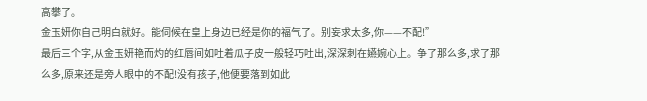高攀了。
金玉妍你自己明白就好。能伺候在皇上身边已经是你的福气了。别妄求太多,你——不配!”
最后三个字,从金玉妍艳而灼的红唇间如吐着瓜子皮一般轻巧吐出,深深刺在嬿婉心上。争了那么多,求了那么多,原来还是旁人眼中的不配!没有孩子,他便要落到如此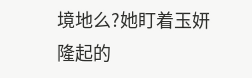境地么?她盯着玉妍隆起的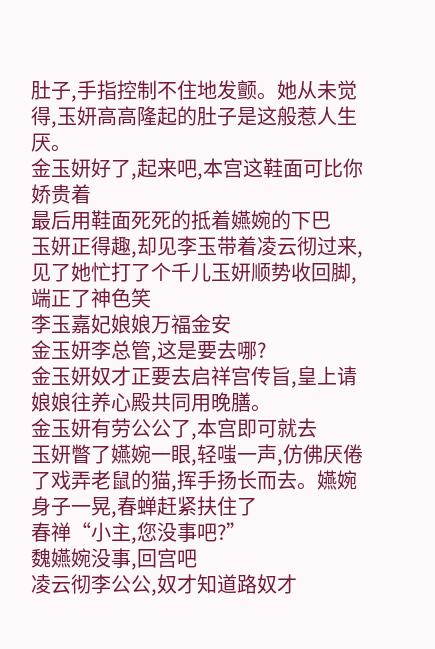肚子,手指控制不住地发颤。她从未觉得,玉妍高高隆起的肚子是这般惹人生厌。
金玉妍好了,起来吧,本宫这鞋面可比你娇贵着
最后用鞋面死死的抵着嬿婉的下巴
玉妍正得趣,却见李玉带着凌云彻过来,见了她忙打了个千儿玉妍顺势收回脚,端正了神色笑
李玉嘉妃娘娘万福金安
金玉妍李总管,这是要去哪?
金玉妍奴才正要去启祥宫传旨,皇上请娘娘往养心殿共同用晚膳。
金玉妍有劳公公了,本宫即可就去
玉妍瞥了嬿婉一眼,轻嗤一声,仿佛厌倦了戏弄老鼠的猫,挥手扬长而去。嬿婉身子一晃,春蝉赶紧扶住了
春禅“小主,您没事吧?”
魏嬿婉没事,回宫吧
凌云彻李公公,奴才知道路奴才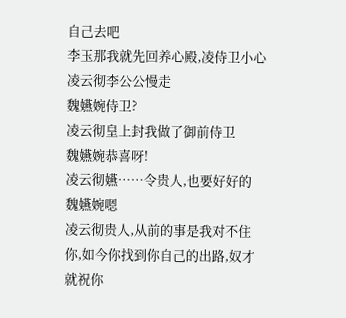自己去吧
李玉那我就先回养心殿,凌侍卫小心
凌云彻李公公慢走
魏嬿婉侍卫?
凌云彻皇上封我做了御前侍卫
魏嬿婉恭喜呀!
凌云彻嬿……令贵人,也要好好的
魏嬿婉嗯
凌云彻贵人,从前的事是我对不住你,如今你找到你自己的出路,奴才就祝你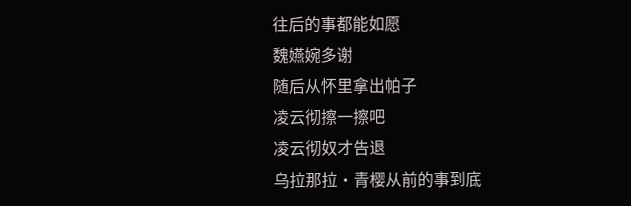往后的事都能如愿
魏嬿婉多谢
随后从怀里拿出帕子
凌云彻擦一擦吧
凌云彻奴才告退
乌拉那拉·青樱从前的事到底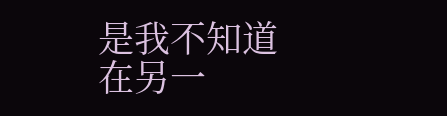是我不知道
在另一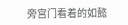旁宫门看着的如懿